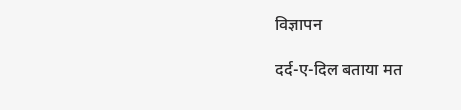विज्ञापन

दर्द-ए-दिल बताया मत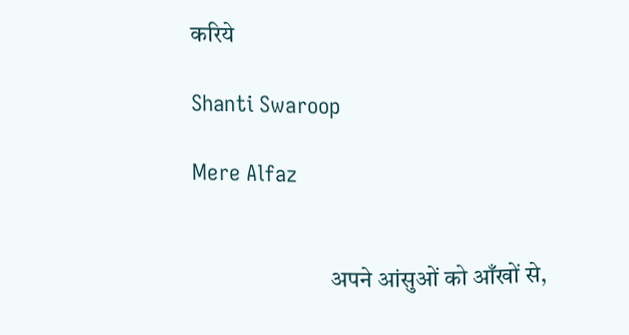करिये

Shanti Swaroop

Mere Alfaz


                            अपने आंसुओं को आँखों से,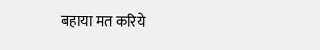बहाया मत करिये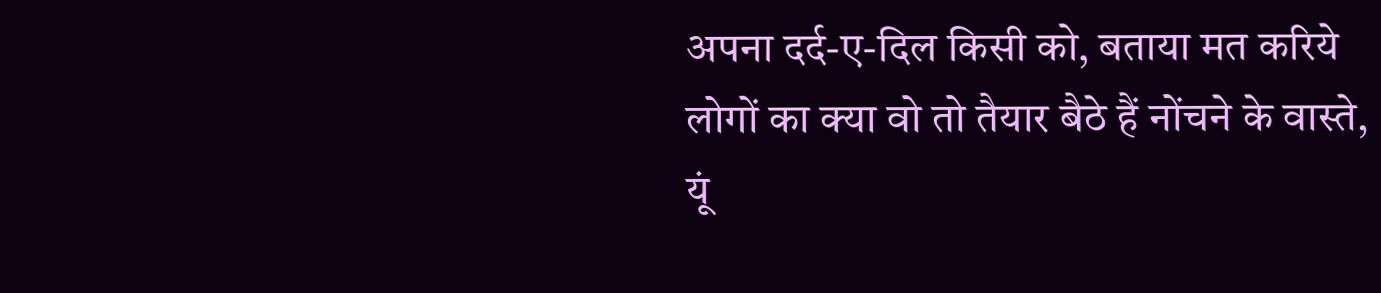अपना दर्द-ए-दिल किसी को, बताया मत करिये
लोगों का क्या वो तो तैयार बैठे हैं नोंचने के वास्ते,
यूं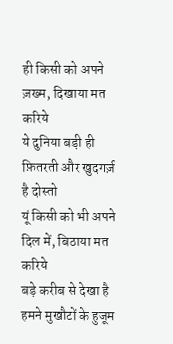ही किसी को अपने ज़ख्म, दिखाया मत करिये
ये दुनिया बड़ी ही फ़ितरती और खुदगर्ज़ है दोस्तो
यूं किसी को भी अपने दिल में, बिठाया मत करिये
बड़े करीब से देखा है हमने मुखौटों के हुजूम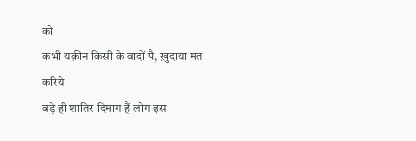को
कभी यक़ीन किसी के वादों पै, ख़ुदाया मत करिये
बड़े ही शातिर दिमाग हैं लोग इस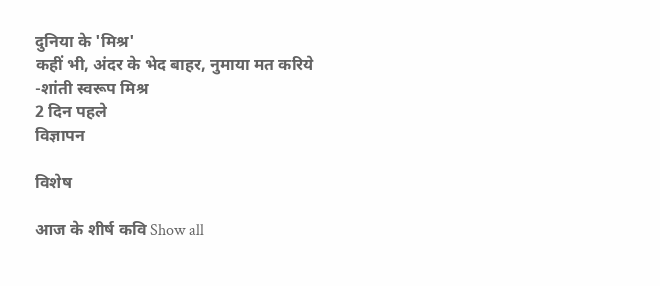दुनिया के 'मिश्र'
कहीं भी, अंदर के भेद बाहर, नुमाया मत करिये
-शांती स्वरूप मिश्र
2 दिन पहले
विज्ञापन

विशेष

आज के शीर्ष कवि Show all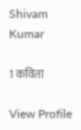Shivam Kumar

1 कविता

View Profile